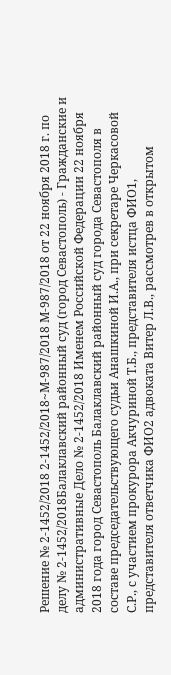Решение № 2-1452/2018 2-1452/2018~М-987/2018 М-987/2018 от 22 ноября 2018 г. по делу № 2-1452/2018Балаклавский районный суд (город Севастополь) - Гражданские и административные Дело № 2-1452/2018 Именем Российской Федерации 22 ноября 2018 года город Севастополь Балаклавский районный суд города Севастополя в составе председательствующего судьи Анашкиной И.А., при секретаре Черкасовой С.Р., с участием прокурора Акчуриной Т.Б., представителя истца ФИО1, представителя ответчика ФИО2 адвоката Витер Л.В., рассмотрев в открытом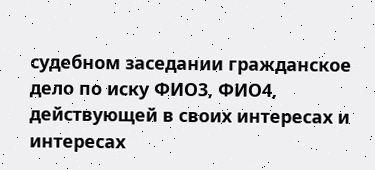судебном заседании гражданское дело по иску ФИО3, ФИО4, действующей в своих интересах и интересах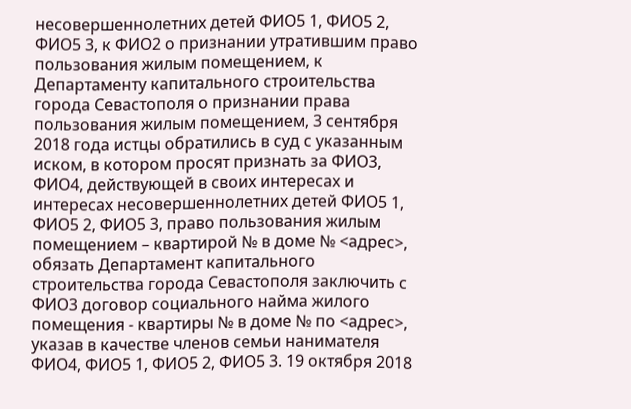несовершеннолетних детей ФИО5 1, ФИО5 2, ФИО5 3, к ФИО2 о признании утратившим право пользования жилым помещением, к Департаменту капитального строительства города Севастополя о признании права пользования жилым помещением, 3 сентября 2018 года истцы обратились в суд с указанным иском, в котором просят признать за ФИО3, ФИО4, действующей в своих интересах и интересах несовершеннолетних детей ФИО5 1, ФИО5 2, ФИО5 3, право пользования жилым помещением – квартирой № в доме № <адрес>, обязать Департамент капитального строительства города Севастополя заключить с ФИО3 договор социального найма жилого помещения - квартиры № в доме № по <адрес>, указав в качестве членов семьи нанимателя ФИО4, ФИО5 1, ФИО5 2, ФИО5 3. 19 октября 2018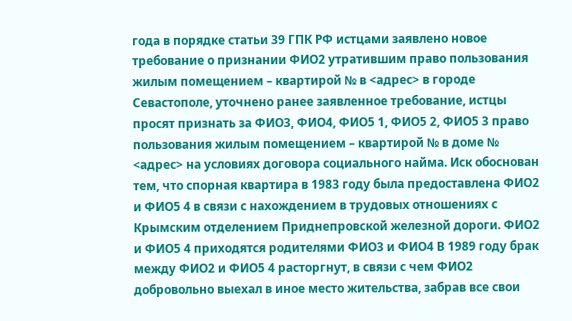года в порядке статьи 39 ГПК РФ истцами заявлено новое требование о признании ФИО2 утратившим право пользования жилым помещением – квартирой № в <адрес> в городе Севастополе, уточнено ранее заявленное требование, истцы просят признать за ФИО3, ФИО4, ФИО5 1, ФИО5 2, ФИО5 3 право пользования жилым помещением – квартирой № в доме № <адрес> на условиях договора социального найма. Иск обоснован тем, что спорная квартира в 1983 году была предоставлена ФИО2 и ФИО5 4 в связи с нахождением в трудовых отношениях с Крымским отделением Приднепровской железной дороги. ФИО2 и ФИО5 4 приходятся родителями ФИО3 и ФИО4 В 1989 году брак между ФИО2 и ФИО5 4 расторгнут, в связи с чем ФИО2 добровольно выехал в иное место жительства, забрав все свои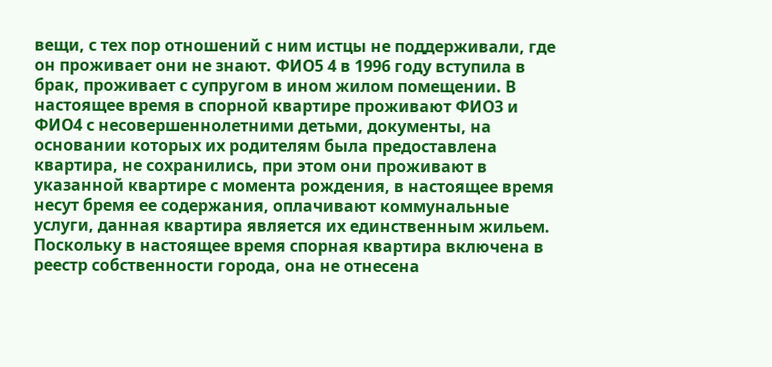вещи, с тех пор отношений с ним истцы не поддерживали, где он проживает они не знают. ФИО5 4 в 1996 году вступила в брак, проживает с супругом в ином жилом помещении. В настоящее время в спорной квартире проживают ФИО3 и ФИО4 с несовершеннолетними детьми, документы, на основании которых их родителям была предоставлена квартира, не сохранились, при этом они проживают в указанной квартире с момента рождения, в настоящее время несут бремя ее содержания, оплачивают коммунальные услуги, данная квартира является их единственным жильем. Поскольку в настоящее время спорная квартира включена в реестр собственности города, она не отнесена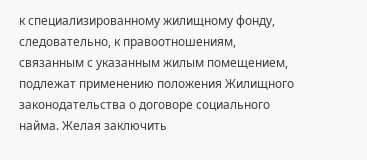к специализированному жилищному фонду, следовательно, к правоотношениям, связанным с указанным жилым помещением, подлежат применению положения Жилищного законодательства о договоре социального найма. Желая заключить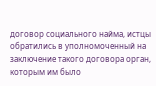договор социального найма, истцы обратились в уполномоченный на заключение такого договора орган, которым им было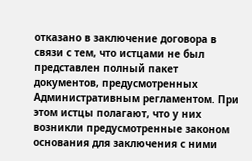отказано в заключение договора в связи с тем, что истцами не был представлен полный пакет документов, предусмотренных Административным регламентом. При этом истцы полагают, что у них возникли предусмотренные законом основания для заключения с ними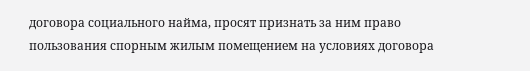договора социального найма, просят признать за ним право пользования спорным жилым помещением на условиях договора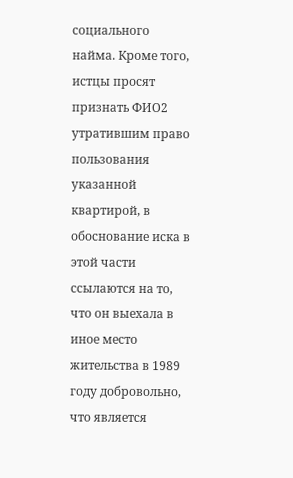социального найма. Кроме того, истцы просят признать ФИО2 утратившим право пользования указанной квартирой, в обоснование иска в этой части ссылаются на то, что он выехала в иное место жительства в 1989 году добровольно, что является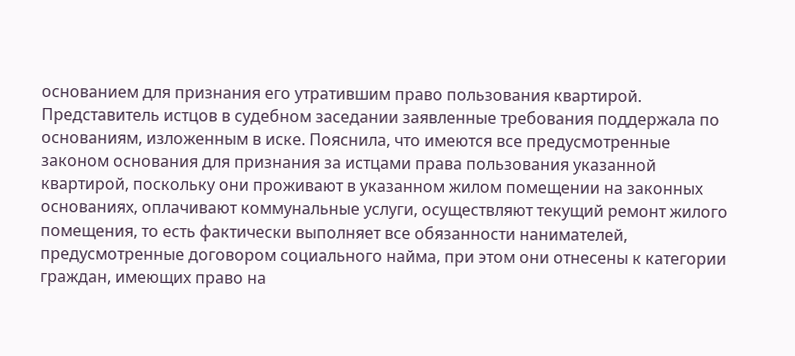основанием для признания его утратившим право пользования квартирой. Представитель истцов в судебном заседании заявленные требования поддержала по основаниям, изложенным в иске. Пояснила, что имеются все предусмотренные законом основания для признания за истцами права пользования указанной квартирой, поскольку они проживают в указанном жилом помещении на законных основаниях, оплачивают коммунальные услуги, осуществляют текущий ремонт жилого помещения, то есть фактически выполняет все обязанности нанимателей, предусмотренные договором социального найма, при этом они отнесены к категории граждан, имеющих право на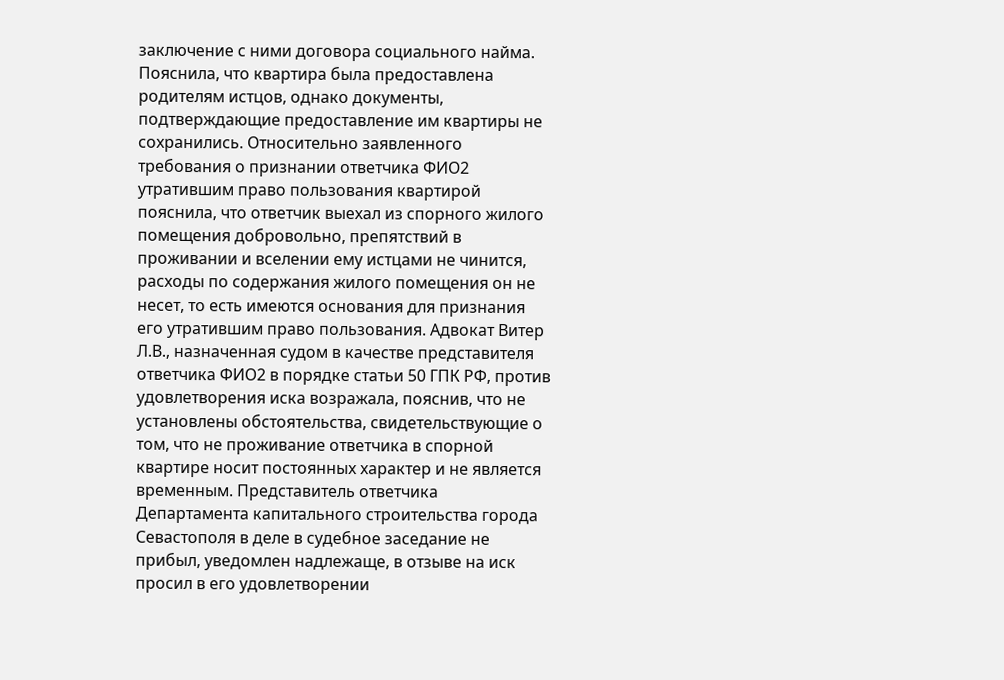заключение с ними договора социального найма. Пояснила, что квартира была предоставлена родителям истцов, однако документы, подтверждающие предоставление им квартиры не сохранились. Относительно заявленного требования о признании ответчика ФИО2 утратившим право пользования квартирой пояснила, что ответчик выехал из спорного жилого помещения добровольно, препятствий в проживании и вселении ему истцами не чинится, расходы по содержания жилого помещения он не несет, то есть имеются основания для признания его утратившим право пользования. Адвокат Витер Л.В., назначенная судом в качестве представителя ответчика ФИО2 в порядке статьи 50 ГПК РФ, против удовлетворения иска возражала, пояснив, что не установлены обстоятельства, свидетельствующие о том, что не проживание ответчика в спорной квартире носит постоянных характер и не является временным. Представитель ответчика Департамента капитального строительства города Севастополя в деле в судебное заседание не прибыл, уведомлен надлежаще, в отзыве на иск просил в его удовлетворении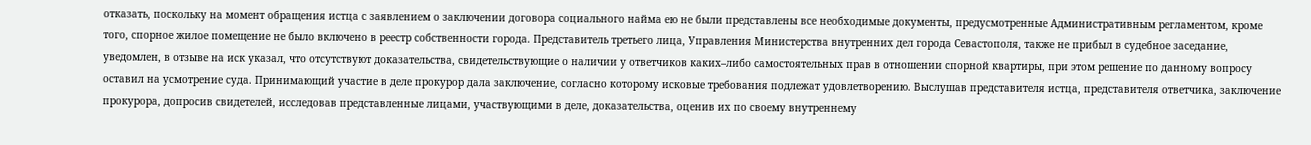отказать, поскольку на момент обращения истца с заявлением о заключении договора социального найма ею не были представлены все необходимые документы, предусмотренные Административным регламентом, кроме того, спорное жилое помещение не было включено в реестр собственности города. Представитель третьего лица, Управления Министерства внутренних дел города Севастополя, также не прибыл в судебное заседание, уведомлен, в отзыве на иск указал, что отсутствуют доказательства, свидетельствующие о наличии у ответчиков каких–либо самостоятельных прав в отношении спорной квартиры, при этом решение по данному вопросу оставил на усмотрение суда. Принимающий участие в деле прокурор дала заключение, согласно которому исковые требования подлежат удовлетворению. Выслушав представителя истца, представителя ответчика, заключение прокурора, допросив свидетелей, исследовав представленные лицами, участвующими в деле, доказательства, оценив их по своему внутреннему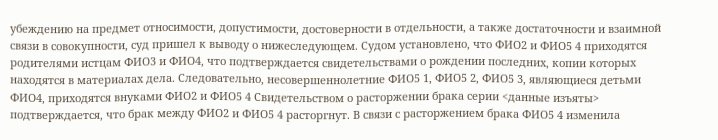убеждению на предмет относимости, допустимости, достоверности в отдельности, а также достаточности и взаимной связи в совокупности, суд пришел к выводу о нижеследующем. Судом установлено, что ФИО2 и ФИО5 4 приходятся родителями истцам ФИО3 и ФИО4, что подтверждается свидетельствами о рождении последних, копии которых находятся в материалах дела. Следовательно, несовершеннолетние ФИО5 1, ФИО5 2, ФИО5 3, являющиеся детьми ФИО4, приходятся внуками ФИО2 и ФИО5 4 Свидетельством о расторжении брака серии <данные изъяты> подтверждается, что брак между ФИО2 и ФИО5 4 расторгнут. В связи с расторжением брака ФИО5 4 изменила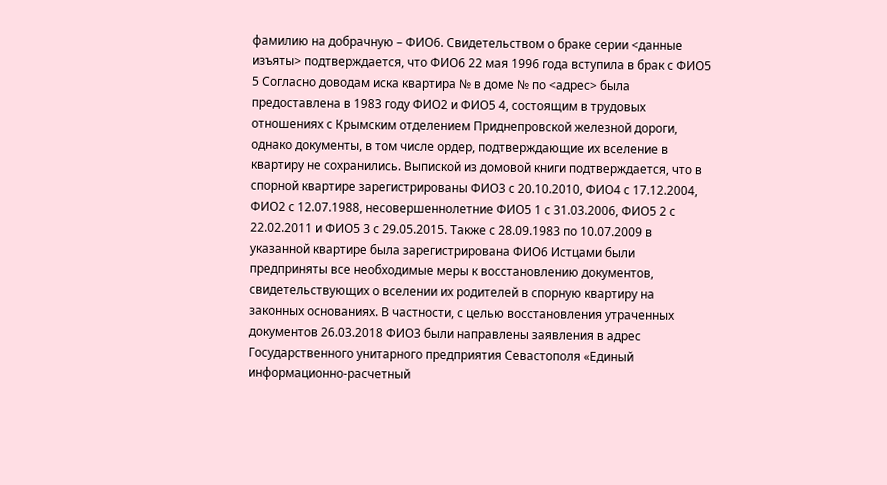фамилию на добрачную – ФИО6. Свидетельством о браке серии <данные изъяты> подтверждается, что ФИО6 22 мая 1996 года вступила в брак с ФИО5 5 Согласно доводам иска квартира № в доме № по <адрес> была предоставлена в 1983 году ФИО2 и ФИО5 4, состоящим в трудовых отношениях с Крымским отделением Приднепровской железной дороги, однако документы, в том числе ордер, подтверждающие их вселение в квартиру не сохранились. Выпиской из домовой книги подтверждается, что в спорной квартире зарегистрированы ФИО3 с 20.10.2010, ФИО4 с 17.12.2004, ФИО2 с 12.07.1988, несовершеннолетние ФИО5 1 с 31.03.2006, ФИО5 2 с 22.02.2011 и ФИО5 3 с 29.05.2015. Также с 28.09.1983 по 10.07.2009 в указанной квартире была зарегистрирована ФИО6 Истцами были предприняты все необходимые меры к восстановлению документов, свидетельствующих о вселении их родителей в спорную квартиру на законных основаниях. В частности, с целью восстановления утраченных документов 26.03.2018 ФИО3 были направлены заявления в адрес Государственного унитарного предприятия Севастополя «Единый информационно-расчетный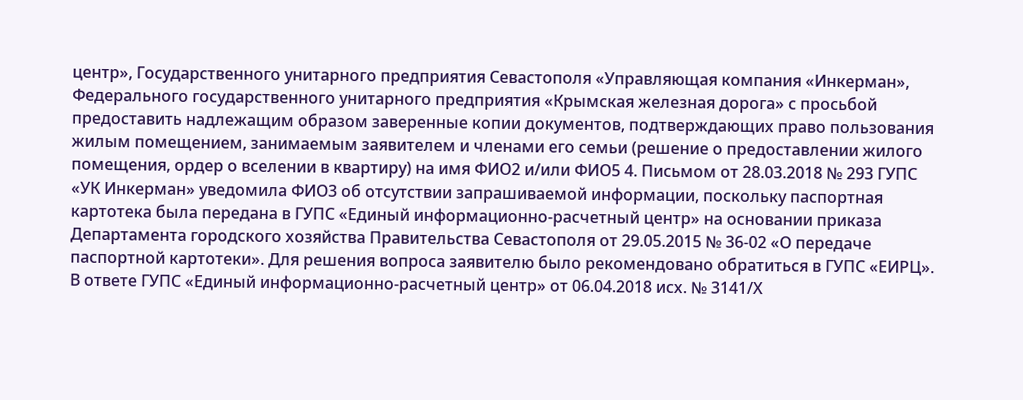центр», Государственного унитарного предприятия Севастополя «Управляющая компания «Инкерман», Федерального государственного унитарного предприятия «Крымская железная дорога» с просьбой предоставить надлежащим образом заверенные копии документов, подтверждающих право пользования жилым помещением, занимаемым заявителем и членами его семьи (решение о предоставлении жилого помещения, ордер о вселении в квартиру) на имя ФИО2 и/или ФИО5 4. Письмом от 28.03.2018 № 293 ГУПС «УК Инкерман» уведомила ФИО3 об отсутствии запрашиваемой информации, поскольку паспортная картотека была передана в ГУПС «Единый информационно-расчетный центр» на основании приказа Департамента городского хозяйства Правительства Севастополя от 29.05.2015 № 36-02 «О передаче паспортной картотеки». Для решения вопроса заявителю было рекомендовано обратиться в ГУПС «ЕИРЦ». В ответе ГУПС «Единый информационно-расчетный центр» от 06.04.2018 исх. № 3141/Х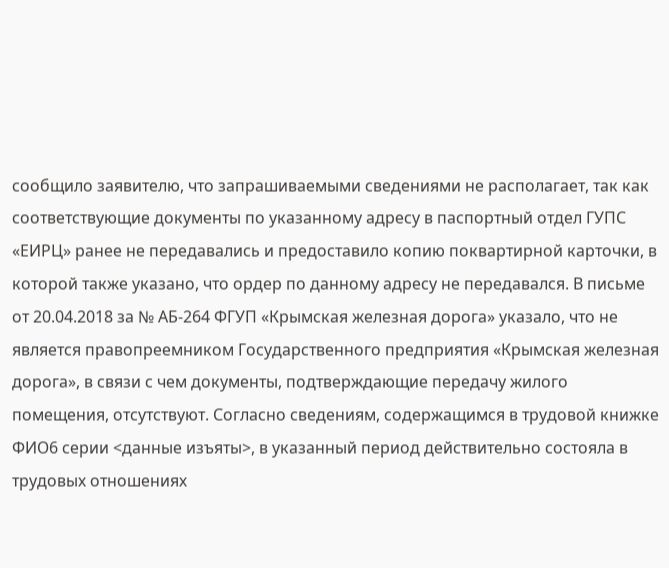сообщило заявителю, что запрашиваемыми сведениями не располагает, так как соответствующие документы по указанному адресу в паспортный отдел ГУПС «ЕИРЦ» ранее не передавались и предоставило копию поквартирной карточки, в которой также указано, что ордер по данному адресу не передавался. В письме от 20.04.2018 за № АБ-264 ФГУП «Крымская железная дорога» указало, что не является правопреемником Государственного предприятия «Крымская железная дорога», в связи с чем документы, подтверждающие передачу жилого помещения, отсутствуют. Согласно сведениям, содержащимся в трудовой книжке ФИО6 серии <данные изъяты>, в указанный период действительно состояла в трудовых отношениях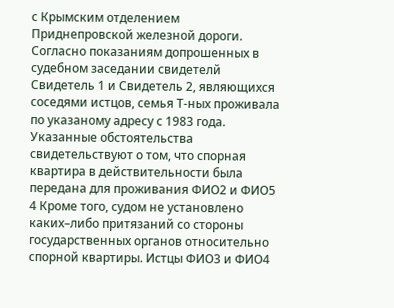с Крымским отделением Приднепровской железной дороги. Согласно показаниям допрошенных в судебном заседании свидетелй Свидетель 1 и Свидетель 2, являющихся соседями истцов, семья Т-ных проживала по указаному адресу с 1983 года. Указанные обстоятельства свидетельствуют о том, что спорная квартира в действительности была передана для проживания ФИО2 и ФИО5 4 Кроме того, судом не установлено каких–либо притязаний со стороны государственных органов относительно спорной квартиры. Истцы ФИО3 и ФИО4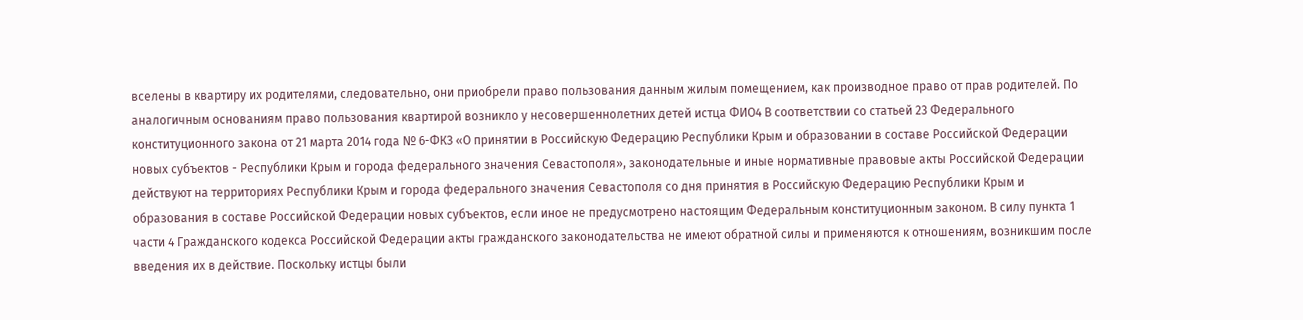вселены в квартиру их родителями, следовательно, они приобрели право пользования данным жилым помещением, как производное право от прав родителей. По аналогичным основаниям право пользования квартирой возникло у несовершеннолетних детей истца ФИО4 В соответствии со статьей 23 Федерального конституционного закона от 21 марта 2014 года № 6-ФКЗ «О принятии в Российскую Федерацию Республики Крым и образовании в составе Российской Федерации новых субъектов - Республики Крым и города федерального значения Севастополя», законодательные и иные нормативные правовые акты Российской Федерации действуют на территориях Республики Крым и города федерального значения Севастополя со дня принятия в Российскую Федерацию Республики Крым и образования в составе Российской Федерации новых субъектов, если иное не предусмотрено настоящим Федеральным конституционным законом. В силу пункта 1 части 4 Гражданского кодекса Российской Федерации акты гражданского законодательства не имеют обратной силы и применяются к отношениям, возникшим после введения их в действие. Поскольку истцы были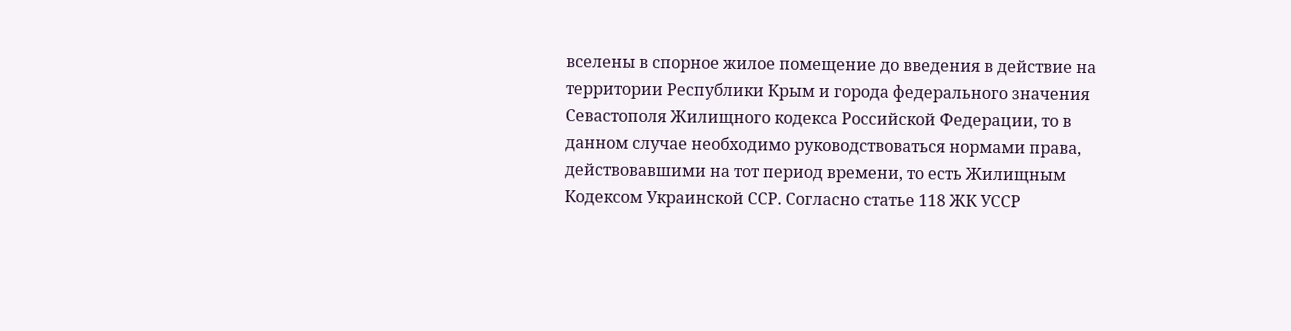вселены в спорное жилое помещение до введения в действие на территории Республики Крым и города федерального значения Севастополя Жилищного кодекса Российской Федерации, то в данном случае необходимо руководствоваться нормами права, действовавшими на тот период времени, то есть Жилищным Кодексом Украинской ССР. Согласно статье 118 ЖК УССР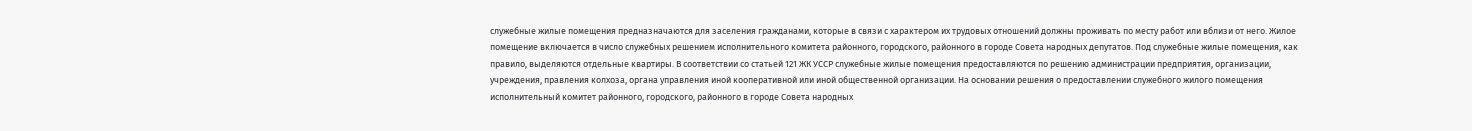служебные жилые помещения предназначаются для заселения гражданами, которые в связи с характером их трудовых отношений должны проживать по месту работ или вблизи от него. Жилое помещение включается в число служебных решением исполнительного комитета районного, городского, районного в городе Совета народных депутатов. Под служебные жилые помещения, как правило, выделяются отдельные квартиры. В соответствии со статьей 121 ЖК УССР служебные жилые помещения предоставляются по решению администрации предприятия, организации, учреждения, правления колхоза, органа управления иной кооперативной или иной общественной организации. На основании решения о предоставлении служебного жилого помещения исполнительный комитет районного, городского, районного в городе Совета народных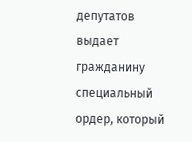депутатов выдает гражданину специальный ордер, который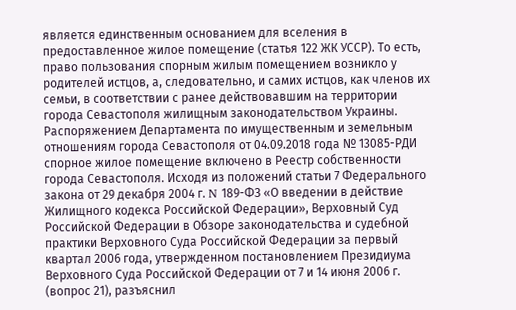является единственным основанием для вселения в предоставленное жилое помещение (статья 122 ЖК УССР). То есть, право пользования спорным жилым помещением возникло у родителей истцов, а, следовательно, и самих истцов, как членов их семьи, в соответствии с ранее действовавшим на территории города Севастополя жилищным законодательством Украины. Распоряжением Департамента по имущественным и земельным отношениям города Севастополя от 04.09.2018 года № 13085-РДИ спорное жилое помещение включено в Реестр собственности города Севастополя. Исходя из положений статьи 7 Федерального закона от 29 декабря 2004 г. N 189-ФЗ «О введении в действие Жилищного кодекса Российской Федерации», Верховный Суд Российской Федерации в Обзоре законодательства и судебной практики Верховного Суда Российской Федерации за первый квартал 2006 года, утвержденном постановлением Президиума Верховного Суда Российской Федерации от 7 и 14 июня 2006 г. (вопрос 21), разъяснил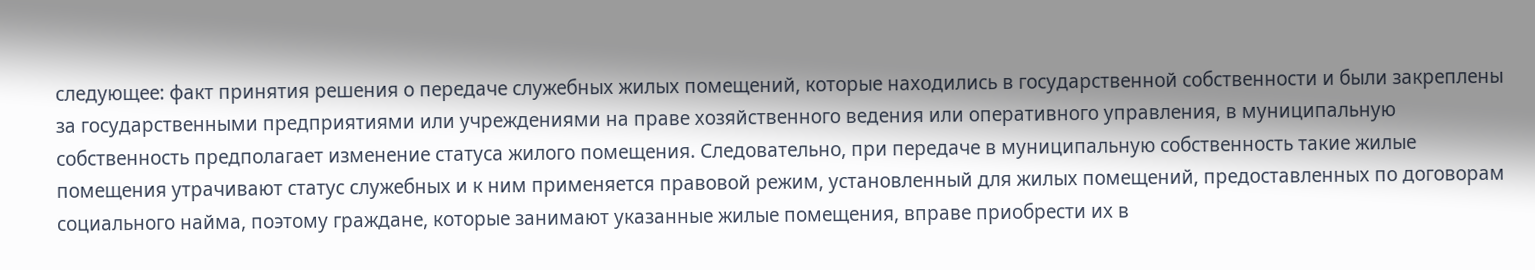следующее: факт принятия решения о передаче служебных жилых помещений, которые находились в государственной собственности и были закреплены за государственными предприятиями или учреждениями на праве хозяйственного ведения или оперативного управления, в муниципальную собственность предполагает изменение статуса жилого помещения. Следовательно, при передаче в муниципальную собственность такие жилые помещения утрачивают статус служебных и к ним применяется правовой режим, установленный для жилых помещений, предоставленных по договорам социального найма, поэтому граждане, которые занимают указанные жилые помещения, вправе приобрести их в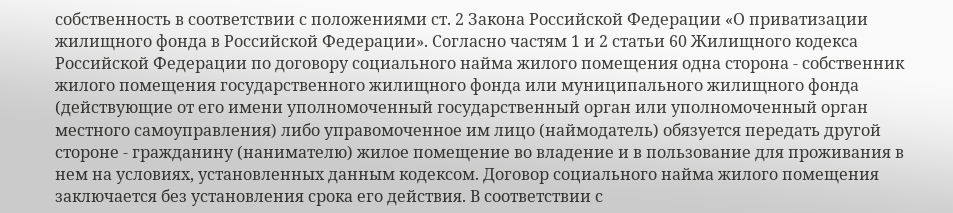собственность в соответствии с положениями ст. 2 Закона Российской Федерации «О приватизации жилищного фонда в Российской Федерации». Согласно частям 1 и 2 статьи 60 Жилищного кодекса Российской Федерации по договору социального найма жилого помещения одна сторона - собственник жилого помещения государственного жилищного фонда или муниципального жилищного фонда (действующие от его имени уполномоченный государственный орган или уполномоченный орган местного самоуправления) либо управомоченное им лицо (наймодатель) обязуется передать другой стороне - гражданину (нанимателю) жилое помещение во владение и в пользование для проживания в нем на условиях, установленных данным кодексом. Договор социального найма жилого помещения заключается без установления срока его действия. В соответствии с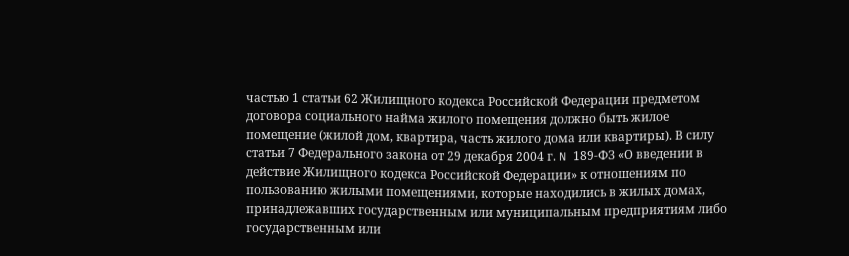частью 1 статьи 62 Жилищного кодекса Российской Федерации предметом договора социального найма жилого помещения должно быть жилое помещение (жилой дом, квартира, часть жилого дома или квартиры). В силу статьи 7 Федерального закона от 29 декабря 2004 г. N 189-ФЗ «О введении в действие Жилищного кодекса Российской Федерации» к отношениям по пользованию жилыми помещениями, которые находились в жилых домах, принадлежавших государственным или муниципальным предприятиям либо государственным или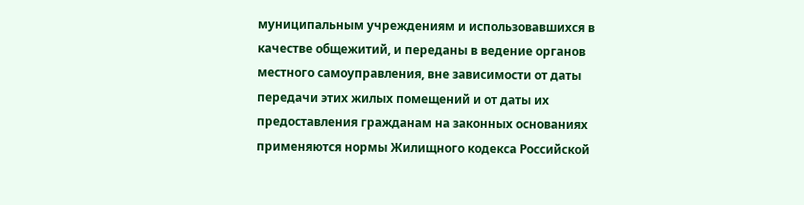муниципальным учреждениям и использовавшихся в качестве общежитий, и переданы в ведение органов местного самоуправления, вне зависимости от даты передачи этих жилых помещений и от даты их предоставления гражданам на законных основаниях применяются нормы Жилищного кодекса Российской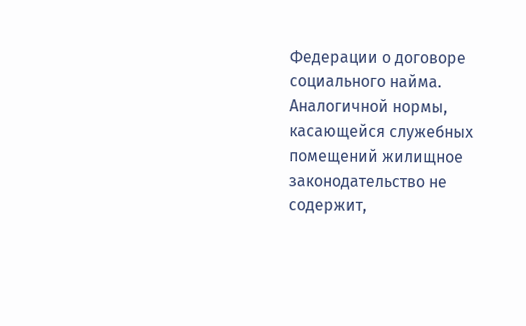Федерации о договоре социального найма. Аналогичной нормы, касающейся служебных помещений жилищное законодательство не содержит,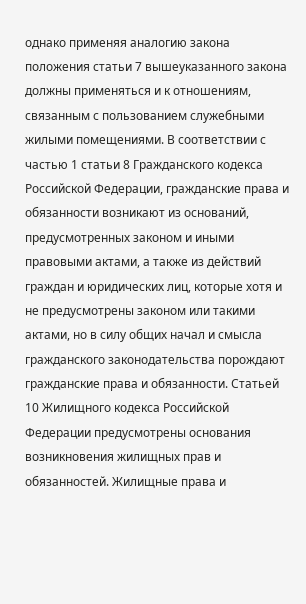однако применяя аналогию закона положения статьи 7 вышеуказанного закона должны применяться и к отношениям, связанным с пользованием служебными жилыми помещениями. В соответствии с частью 1 статьи 8 Гражданского кодекса Российской Федерации, гражданские права и обязанности возникают из оснований, предусмотренных законом и иными правовыми актами, а также из действий граждан и юридических лиц, которые хотя и не предусмотрены законом или такими актами, но в силу общих начал и смысла гражданского законодательства порождают гражданские права и обязанности. Статьей 10 Жилищного кодекса Российской Федерации предусмотрены основания возникновения жилищных прав и обязанностей. Жилищные права и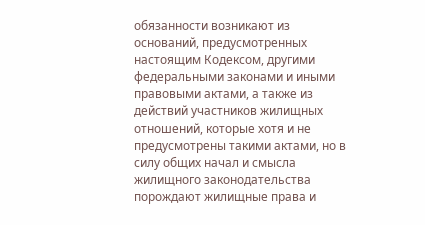обязанности возникают из оснований, предусмотренных настоящим Кодексом, другими федеральными законами и иными правовыми актами, а также из действий участников жилищных отношений, которые хотя и не предусмотрены такими актами, но в силу общих начал и смысла жилищного законодательства порождают жилищные права и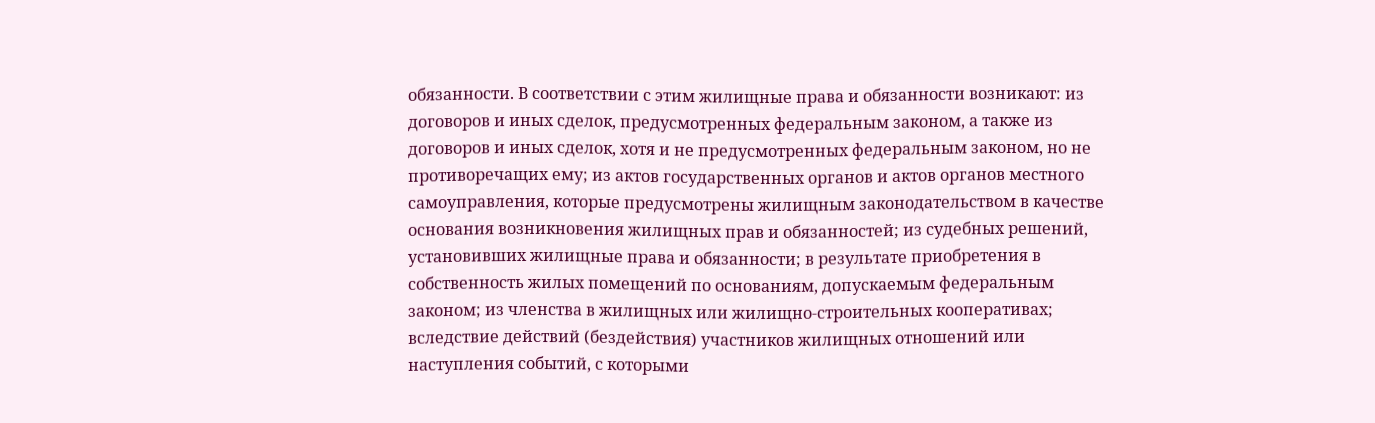обязанности. В соответствии с этим жилищные права и обязанности возникают: из договоров и иных сделок, предусмотренных федеральным законом, а также из договоров и иных сделок, хотя и не предусмотренных федеральным законом, но не противоречащих ему; из актов государственных органов и актов органов местного самоуправления, которые предусмотрены жилищным законодательством в качестве основания возникновения жилищных прав и обязанностей; из судебных решений, установивших жилищные права и обязанности; в результате приобретения в собственность жилых помещений по основаниям, допускаемым федеральным законом; из членства в жилищных или жилищно-строительных кооперативах; вследствие действий (бездействия) участников жилищных отношений или наступления событий, с которыми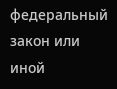федеральный закон или иной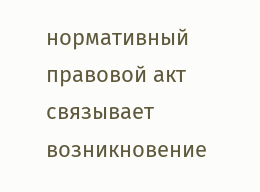нормативный правовой акт связывает возникновение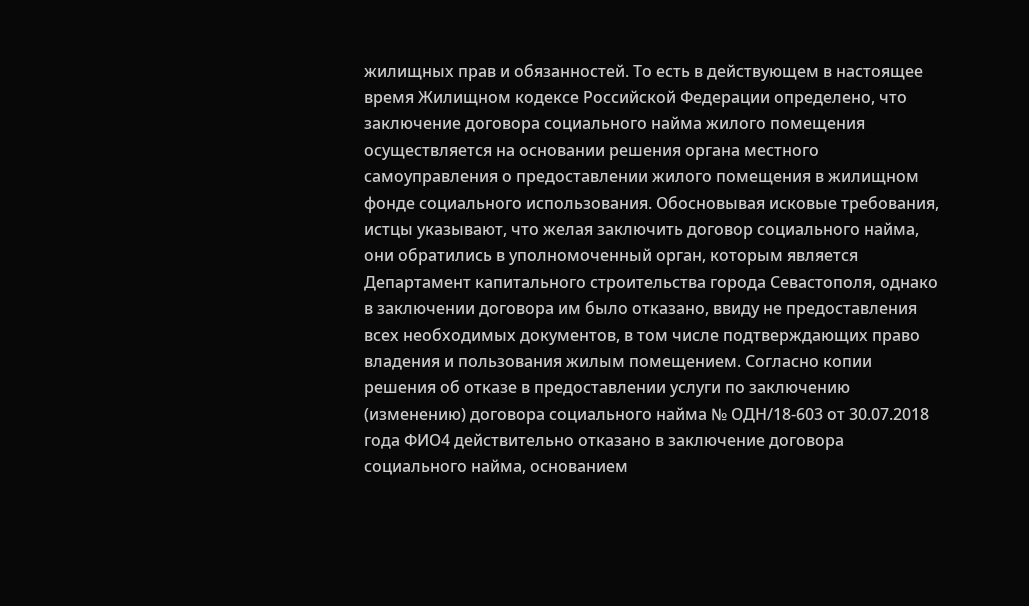жилищных прав и обязанностей. То есть в действующем в настоящее время Жилищном кодексе Российской Федерации определено, что заключение договора социального найма жилого помещения осуществляется на основании решения органа местного самоуправления о предоставлении жилого помещения в жилищном фонде социального использования. Обосновывая исковые требования, истцы указывают, что желая заключить договор социального найма, они обратились в уполномоченный орган, которым является Департамент капитального строительства города Севастополя, однако в заключении договора им было отказано, ввиду не предоставления всех необходимых документов, в том числе подтверждающих право владения и пользования жилым помещением. Согласно копии решения об отказе в предоставлении услуги по заключению (изменению) договора социального найма № ОДН/18-603 от 30.07.2018 года ФИО4 действительно отказано в заключение договора социального найма, основанием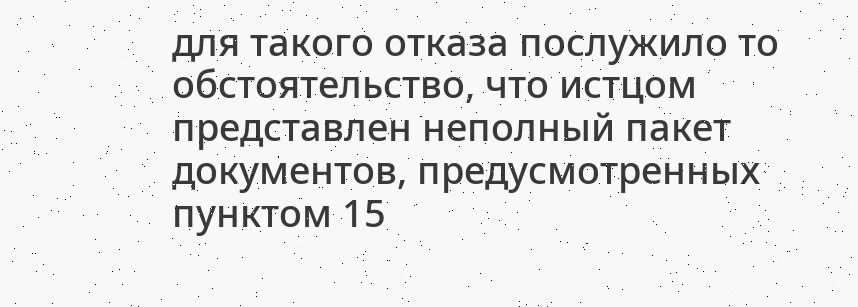для такого отказа послужило то обстоятельство, что истцом представлен неполный пакет документов, предусмотренных пунктом 15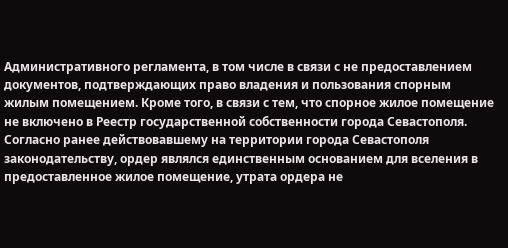Административного регламента, в том числе в связи с не предоставлением документов, подтверждающих право владения и пользования спорным жилым помещением. Кроме того, в связи с тем, что спорное жилое помещение не включено в Реестр государственной собственности города Севастополя. Согласно ранее действовавшему на территории города Севастополя законодательству, ордер являлся единственным основанием для вселения в предоставленное жилое помещение, утрата ордера не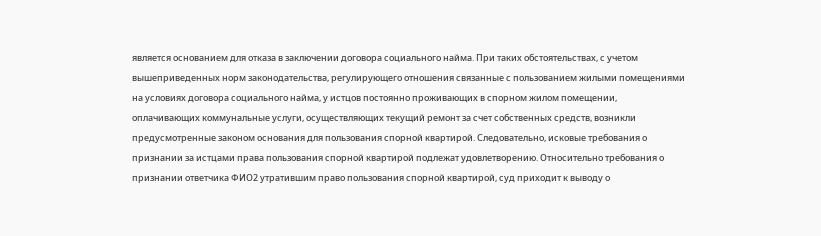является основанием для отказа в заключении договора социального найма. При таких обстоятельствах, с учетом вышеприведенных норм законодательства, регулирующего отношения связанные с пользованием жилыми помещениями на условиях договора социального найма, у истцов постоянно проживающих в спорном жилом помещении, оплачивающих коммунальные услуги, осуществляющих текущий ремонт за счет собственных средств, возникли предусмотренные законом основания для пользования спорной квартирой. Следовательно, исковые требования о признании за истцами права пользования спорной квартирой подлежат удовлетворению. Относительно требования о признании ответчика ФИО2 утратившим право пользования спорной квартирой, суд приходит к выводу о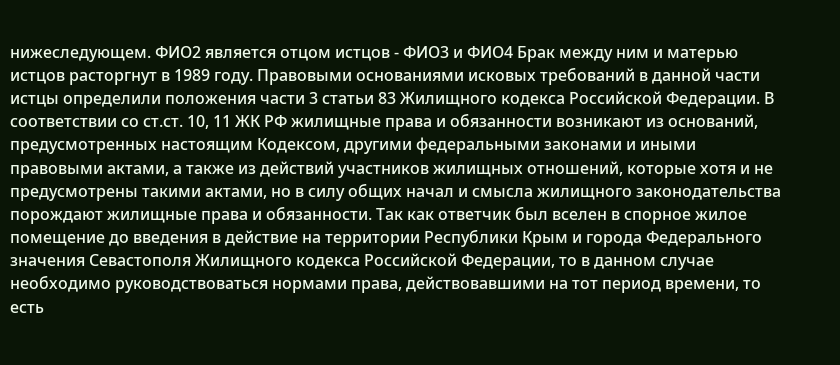нижеследующем. ФИО2 является отцом истцов - ФИО3 и ФИО4 Брак между ним и матерью истцов расторгнут в 1989 году. Правовыми основаниями исковых требований в данной части истцы определили положения части 3 статьи 83 Жилищного кодекса Российской Федерации. В соответствии со ст.ст. 10, 11 ЖК РФ жилищные права и обязанности возникают из оснований, предусмотренных настоящим Кодексом, другими федеральными законами и иными правовыми актами, а также из действий участников жилищных отношений, которые хотя и не предусмотрены такими актами, но в силу общих начал и смысла жилищного законодательства порождают жилищные права и обязанности. Так как ответчик был вселен в спорное жилое помещение до введения в действие на территории Республики Крым и города Федерального значения Севастополя Жилищного кодекса Российской Федерации, то в данном случае необходимо руководствоваться нормами права, действовавшими на тот период времени, то есть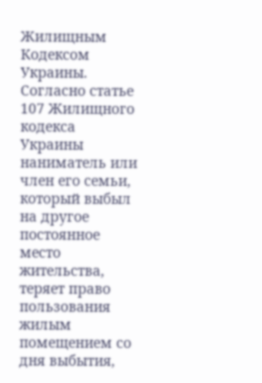Жилищным Кодексом Украины. Согласно статье 107 Жилищного кодекса Украины наниматель или член его семьи, который выбыл на другое постоянное место жительства, теряет право пользования жилым помещением со дня выбытия,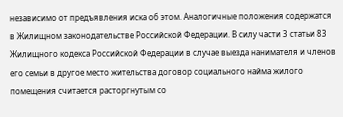независимо от предъявления иска об этом. Аналогичные положения содержатся в Жилищном законодательстве Российской Федерации. В силу части 3 статьи 83 Жилищного кодекса Российской Федерации в случае выезда нанимателя и членов его семьи в другое место жительства договор социального найма жилого помещения считается расторгнутым со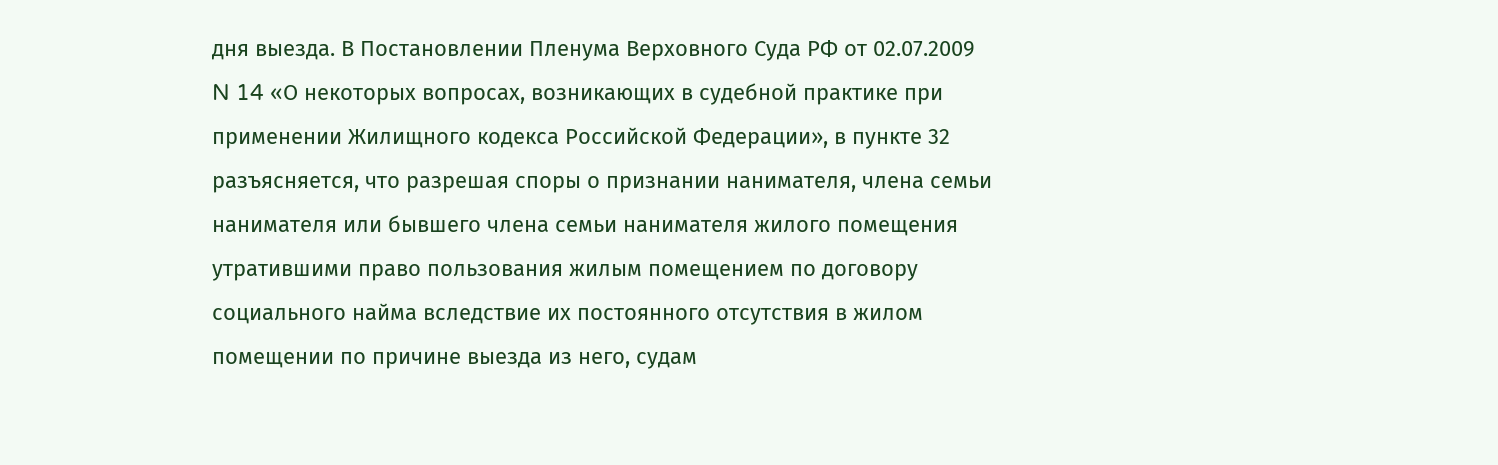дня выезда. В Постановлении Пленума Верховного Суда РФ от 02.07.2009 N 14 «О некоторых вопросах, возникающих в судебной практике при применении Жилищного кодекса Российской Федерации», в пункте 32 разъясняется, что разрешая споры о признании нанимателя, члена семьи нанимателя или бывшего члена семьи нанимателя жилого помещения утратившими право пользования жилым помещением по договору социального найма вследствие их постоянного отсутствия в жилом помещении по причине выезда из него, судам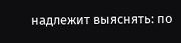надлежит выяснять: по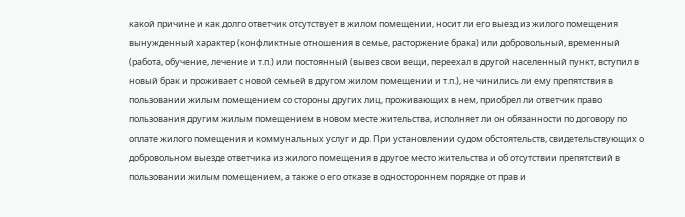какой причине и как долго ответчик отсутствует в жилом помещении, носит ли его выезд из жилого помещения вынужденный характер (конфликтные отношения в семье, расторжение брака) или добровольный, временный (работа, обучение, лечение и т.п.) или постоянный (вывез свои вещи, переехал в другой населенный пункт, вступил в новый брак и проживает с новой семьей в другом жилом помещении и т.п.), не чинились ли ему препятствия в пользовании жилым помещением со стороны других лиц, проживающих в нем, приобрел ли ответчик право пользования другим жилым помещением в новом месте жительства, исполняет ли он обязанности по договору по оплате жилого помещения и коммунальных услуг и др. При установлении судом обстоятельств, свидетельствующих о добровольном выезде ответчика из жилого помещения в другое место жительства и об отсутствии препятствий в пользовании жилым помещением, а также о его отказе в одностороннем порядке от прав и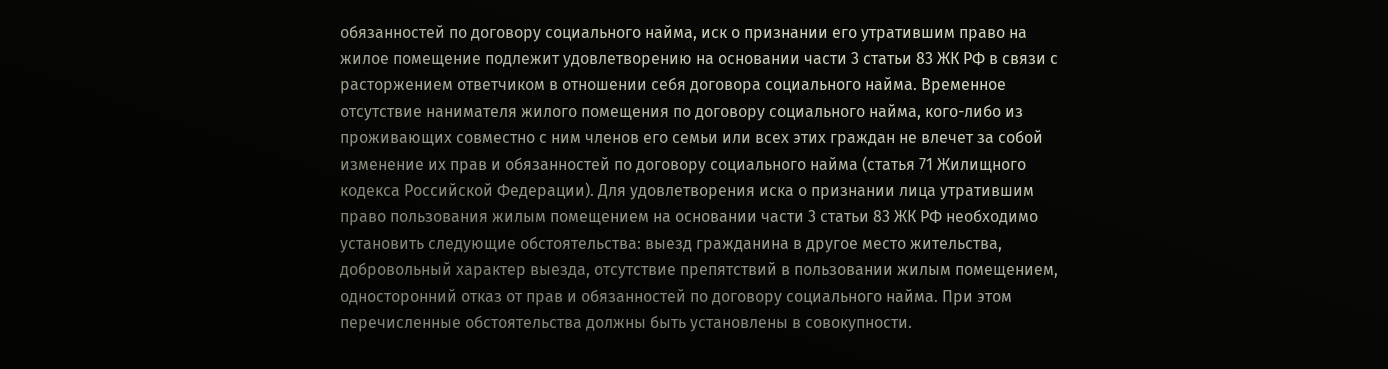обязанностей по договору социального найма, иск о признании его утратившим право на жилое помещение подлежит удовлетворению на основании части 3 статьи 83 ЖК РФ в связи с расторжением ответчиком в отношении себя договора социального найма. Временное отсутствие нанимателя жилого помещения по договору социального найма, кого-либо из проживающих совместно с ним членов его семьи или всех этих граждан не влечет за собой изменение их прав и обязанностей по договору социального найма (статья 71 Жилищного кодекса Российской Федерации). Для удовлетворения иска о признании лица утратившим право пользования жилым помещением на основании части 3 статьи 83 ЖК РФ необходимо установить следующие обстоятельства: выезд гражданина в другое место жительства, добровольный характер выезда, отсутствие препятствий в пользовании жилым помещением, односторонний отказ от прав и обязанностей по договору социального найма. При этом перечисленные обстоятельства должны быть установлены в совокупности.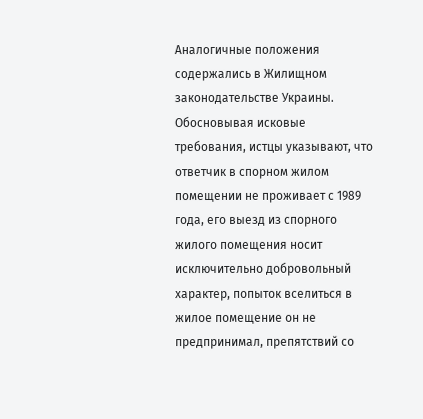Аналогичные положения содержались в Жилищном законодательстве Украины. Обосновывая исковые требования, истцы указывают, что ответчик в спорном жилом помещении не проживает с 1989 года, его выезд из спорного жилого помещения носит исключительно добровольный характер, попыток вселиться в жилое помещение он не предпринимал, препятствий со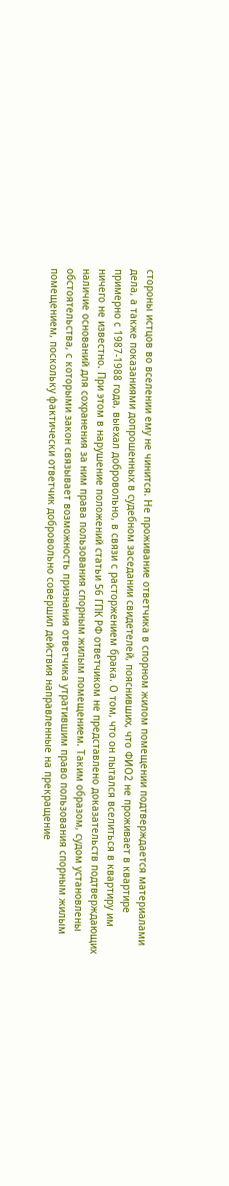стороны истцов во вселении ему не чинится. Не проживание ответчика в спорном жилом помещении подтверждается материалами дела, а также показаниями допрошенных в судебном заседании свидетелей, пояснивших, что ФИО2 не проживает в квартире примерно с 1987-1988 года, выехал добровольно, в связи с расторжением брака. О том, что он пытался вселиться в квартиру им ничего не известно. При этом в нарушение положений статьи 56 ГПК РФ ответчиком не представлено доказательств подтверждающих наличие оснований для сохранения за ним права пользования спорным жилым помещением. Таким образом, судом установлены обстоятельства, с которыми закон связывает возможность признания ответчика утратившим право пользования спорным жилым помещением, поскольку фактически ответчик добровольно совершил действия направленные на прекращение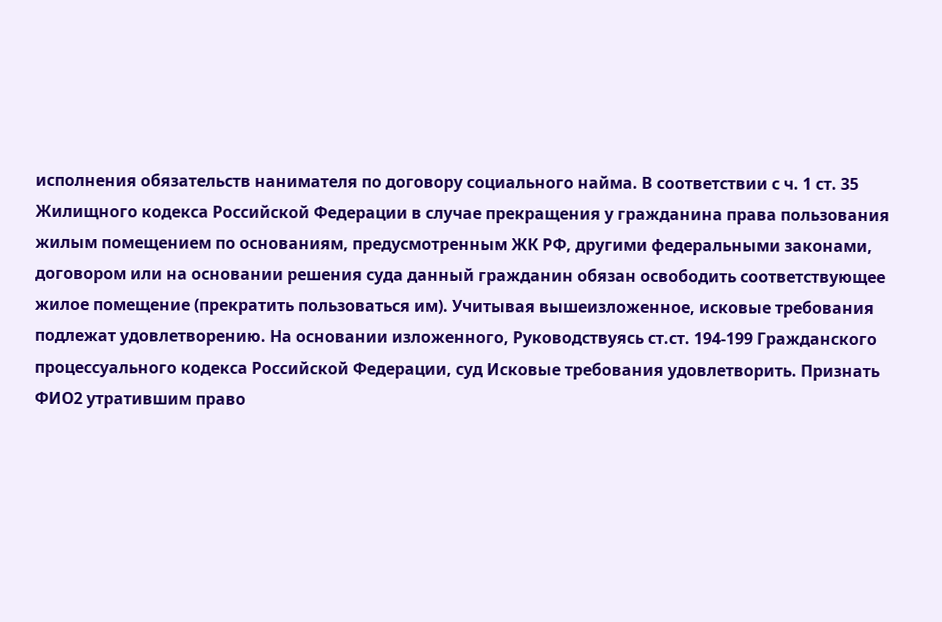исполнения обязательств нанимателя по договору социального найма. В соответствии с ч. 1 ст. 35 Жилищного кодекса Российской Федерации в случае прекращения у гражданина права пользования жилым помещением по основаниям, предусмотренным ЖК РФ, другими федеральными законами, договором или на основании решения суда данный гражданин обязан освободить соответствующее жилое помещение (прекратить пользоваться им). Учитывая вышеизложенное, исковые требования подлежат удовлетворению. На основании изложенного, Руководствуясь ст.ст. 194-199 Гражданского процессуального кодекса Российской Федерации, суд Исковые требования удовлетворить. Признать ФИО2 утратившим право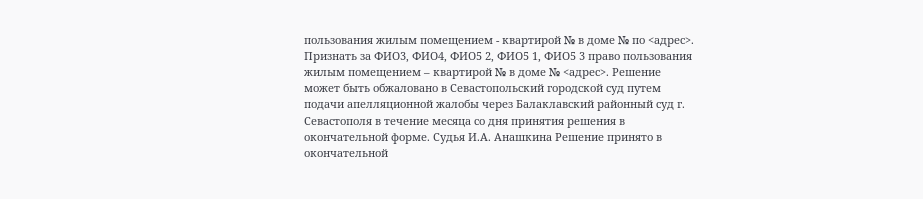пользования жилым помещением - квартирой № в доме № по <адрес>. Признать за ФИО3, ФИО4, ФИО5 2, ФИО5 1, ФИО5 3 право пользования жилым помещением – квартирой № в доме № <адрес>. Решение может быть обжаловано в Севастопольский городской суд путем подачи апелляционной жалобы через Балаклавский районный суд г. Севастополя в течение месяца со дня принятия решения в окончательной форме. Судья И.А. Анашкина Решение принято в окончательной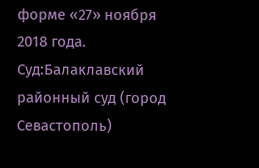форме «27» ноября 2018 года. Суд:Балаклавский районный суд (город Севастополь)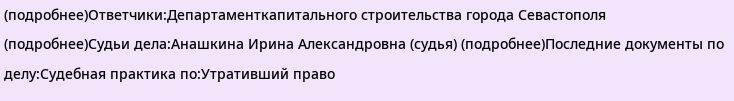(подробнее)Ответчики:Департаменткапитального строительства города Севастополя (подробнее)Судьи дела:Анашкина Ирина Александровна (судья) (подробнее)Последние документы по делу:Судебная практика по:Утративший право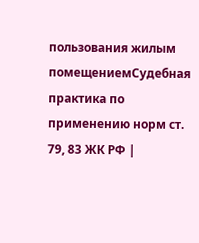пользования жилым помещениемСудебная практика по применению норм ст. 79, 83 ЖК РФ |